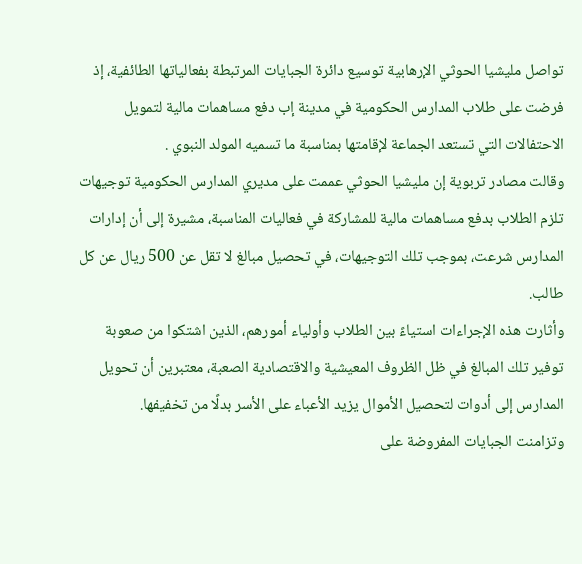تواصل مليشيا الحوثي الإرهابية توسيع دائرة الجبايات المرتبطة بفعالياتها الطائفية، إذ فرضت على طلاب المدارس الحكومية في مدينة إب دفع مساهمات مالية لتمويل الاحتفالات التي تستعد الجماعة لإقامتها بمناسبة ما تسميه المولد النبوي .
وقالت مصادر تربوية إن مليشيا الحوثي عممت على مديري المدارس الحكومية توجيهات تلزم الطلاب بدفع مساهمات مالية للمشاركة في فعاليات المناسبة، مشيرة إلى أن إدارات المدارس شرعت، بموجب تلك التوجيهات، في تحصيل مبالغ لا تقل عن 500 ريال عن كل طالب.
وأثارت هذه الإجراءات استياءً بين الطلاب وأولياء أمورهم، الذين اشتكوا من صعوبة توفير تلك المبالغ في ظل الظروف المعيشية والاقتصادية الصعبة، معتبرين أن تحويل المدارس إلى أدوات لتحصيل الأموال يزيد الأعباء على الأسر بدلًا من تخفيفها.
وتزامنت الجبايات المفروضة على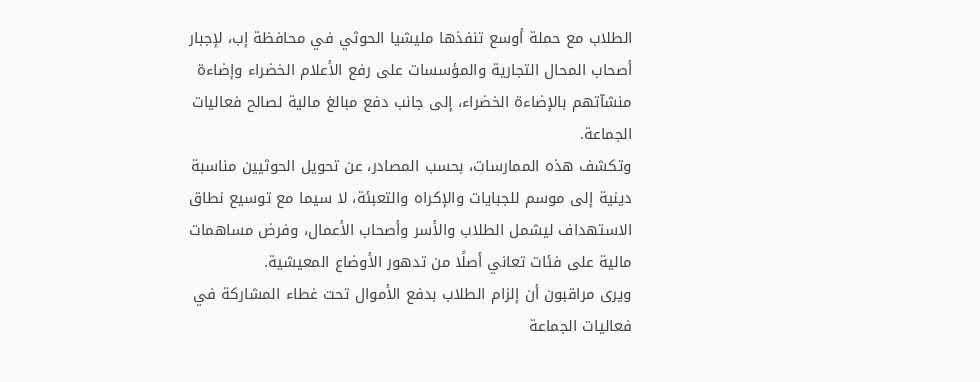الطلاب مع حملة أوسع تنفذها مليشيا الحوثي في محافظة إب، لإجبار أصحاب المحال التجارية والمؤسسات على رفع الأعلام الخضراء وإضاءة منشآتهم بالإضاءة الخضراء، إلى جانب دفع مبالغ مالية لصالح فعاليات الجماعة.
وتكشف هذه الممارسات، بحسب المصادر، عن تحويل الحوثيين مناسبة دينية إلى موسم للجبايات والإكراه والتعبئة، لا سيما مع توسيع نطاق الاستهداف ليشمل الطلاب والأسر وأصحاب الأعمال، وفرض مساهمات مالية على فئات تعاني أصلًا من تدهور الأوضاع المعيشية.
ويرى مراقبون أن إلزام الطلاب بدفع الأموال تحت غطاء المشاركة في فعاليات الجماعة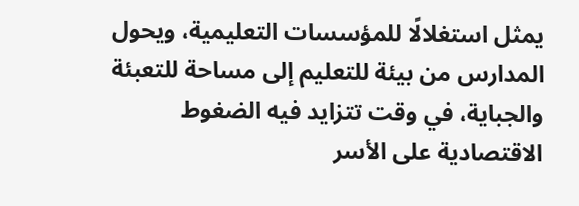يمثل استغلالًا للمؤسسات التعليمية، ويحول المدارس من بيئة للتعليم إلى مساحة للتعبئة والجباية، في وقت تتزايد فيه الضغوط الاقتصادية على الأسر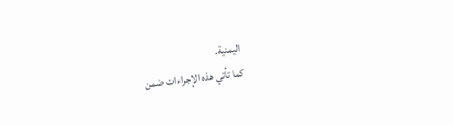اليمنية.
كما تأتي هذه الإجراءات ضمن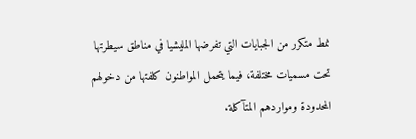نمط متكرر من الجبايات التي تفرضها المليشيا في مناطق سيطرتها تحت مسميات مختلفة، فيما يتحمل المواطنون كلفتها من دخولهم المحدودة ومواردهم المتآكلة.